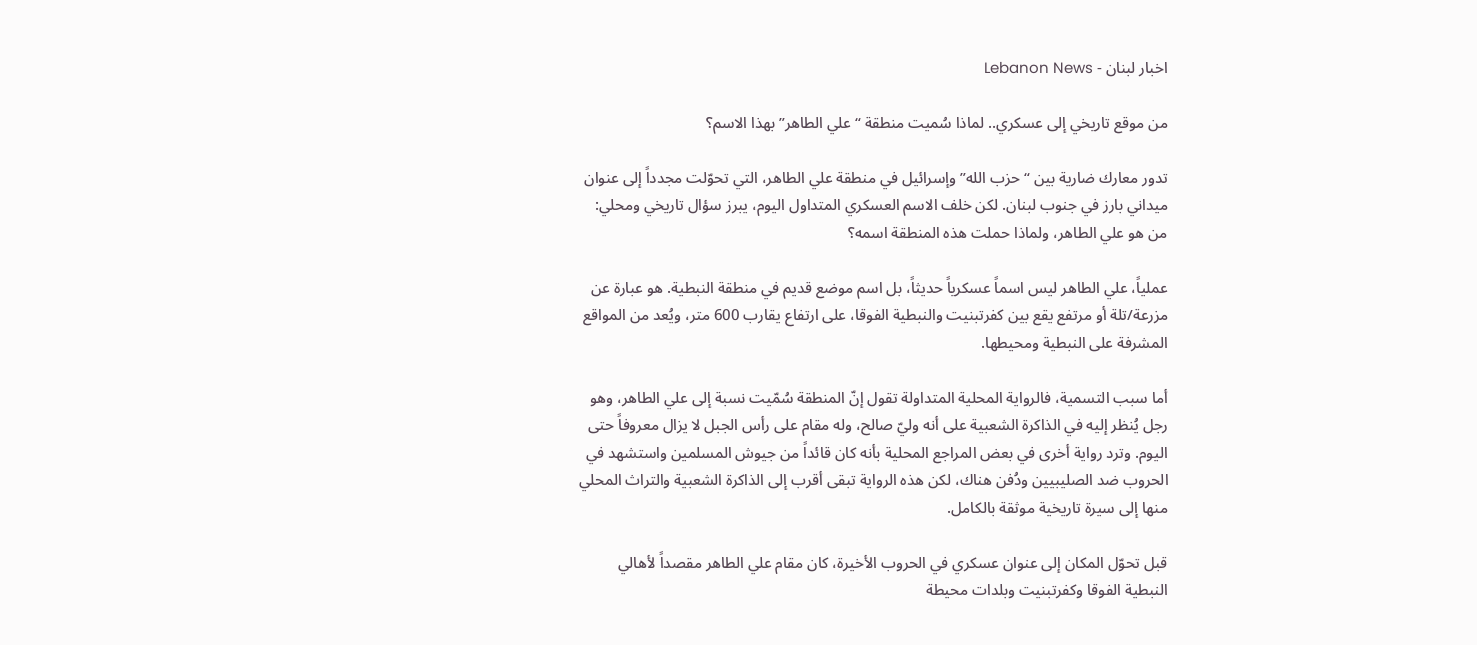اخبار لبنان - Lebanon News

من موقع تاريخي إلى عسكري.. لماذا سُميت منطقة “علي الطاهر” بهذا الاسم؟

تدور معارك ضارية بين “حزب الله” وإسرائيل في منطقة علي الطاهر، التي تحوّلت مجدداً إلى عنوان ميداني بارز في جنوب لبنان. لكن خلف الاسم العسكري المتداول اليوم، يبرز سؤال تاريخي ومحلي: من هو علي الطاهر، ولماذا حملت هذه المنطقة اسمه؟

عملياً، علي الطاهر ليس اسماً عسكرياً حديثاً، بل اسم موضع قديم في منطقة النبطية. هو عبارة عن مزرعة/تلة أو مرتفع يقع بين كفرتبنيت والنبطية الفوقا، على ارتفاع يقارب 600 متر، ويُعد من المواقع المشرفة على النبطية ومحيطها.

أما سبب التسمية، فالرواية المحلية المتداولة تقول إنّ المنطقة سُمّيت نسبة إلى علي الطاهر، وهو رجل يُنظر إليه في الذاكرة الشعبية على أنه وليّ صالح، وله مقام على رأس الجبل لا يزال معروفاً حتى اليوم. وترد رواية أخرى في بعض المراجع المحلية بأنه كان قائداً من جيوش المسلمين واستشهد في الحروب ضد الصليبيين ودُفن هناك، لكن هذه الرواية تبقى أقرب إلى الذاكرة الشعبية والتراث المحلي منها إلى سيرة تاريخية موثقة بالكامل.

قبل تحوّل المكان إلى عنوان عسكري في الحروب الأخيرة، كان مقام علي الطاهر مقصداً لأهالي النبطية الفوقا وكفرتبنيت وبلدات محيطة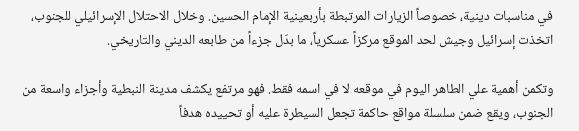في مناسبات دينية، خصوصاً الزيارات المرتبطة بأربعينية الإمام الحسين. وخلال الاحتلال الإسرائيلي للجنوب، اتخذت إسرائيل وجيش لحد الموقع مركزاً عسكرياً، ما بدّل جزءاً من طابعه الديني والتاريخي.

وتكمن أهمية علي الطاهر اليوم في موقعه لا في اسمه فقط. فهو مرتفع يكشف مدينة النبطية وأجزاء واسعة من الجنوب، ويقع ضمن سلسلة مواقع حاكمة تجعل السيطرة عليه أو تحييده هدفاً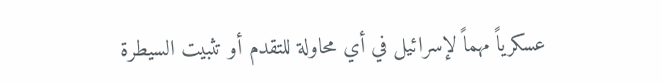عسكرياً مهماً لإسرائيل في أي محاولة للتقدم أو تثبيت السيطرة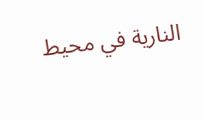النارية في محيط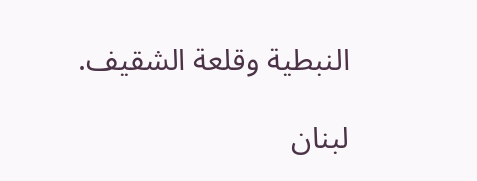النبطية وقلعة الشقيف.

لبنان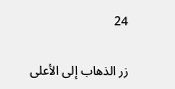24

زر الذهاب إلى الأعلى